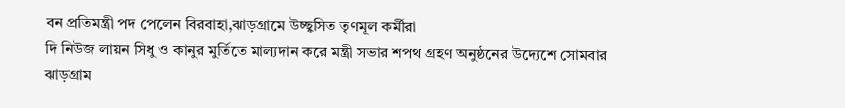বন প্রতিমন্ত্রী পদ পেলেন বিরবাহা,ঝাড়গ্রামে উচ্ছ্বসিত তৃণমূল কর্মীরা
দি নিউজ লায়ন সিধু ও কানুর মুর্তিতে মাল্যদান করে মন্ত্রী সভার শপথ গ্রহণ অনুষ্ঠনের উদ্যেশে সোমবার ঝাড়গ্রাম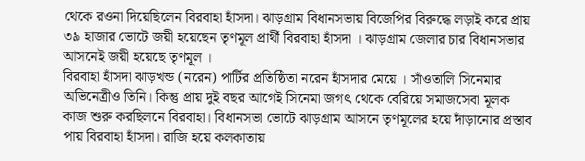থেকে রওনা দিয়েছিলেন বিরবাহা হাঁসদা। ঝাড়গ্রাম বিধানসভায় বিজেপির বিরুদ্ধে লড়াই করে প্রায় ৩৯ হাজার ভোটে জয়ী হয়েছেন তৃণমূল প্রার্থী বিরবাহা হাঁসদা । ঝাড়গ্রাম জেলার চার বিধানসভার আসনেই জয়ী হয়েছে তৃণমূল ।
বিরবাহা হাঁসদা ঝাড়খন্ড (নরেন) পার্টির প্রতিষ্ঠিতা নরেন হাঁসদার মেয়ে । সাঁওতালি সিনেমার অভিনেত্রীও তিনি। কিন্তু প্রায় দুই বছর আগেই সিনেমা জগৎ থেকে বেরিয়ে সমাজসেবা মূলক কাজ শুরু করছিলনে বিরবাহা। বিধানসভা ভোটে ঝাড়গ্রাম আসনে তৃণমূলের হয়ে দাঁড়ানোর প্রস্তাব পায় বিরবাহা হাঁসদা। রাজি হয়ে কলকাতায়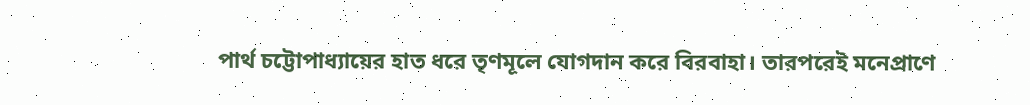পার্থ চট্টোপাধ্যায়ের হাত ধরে তৃণমূলে যোগদান করে বিরবাহা। তারপরেই মনেপ্রাণে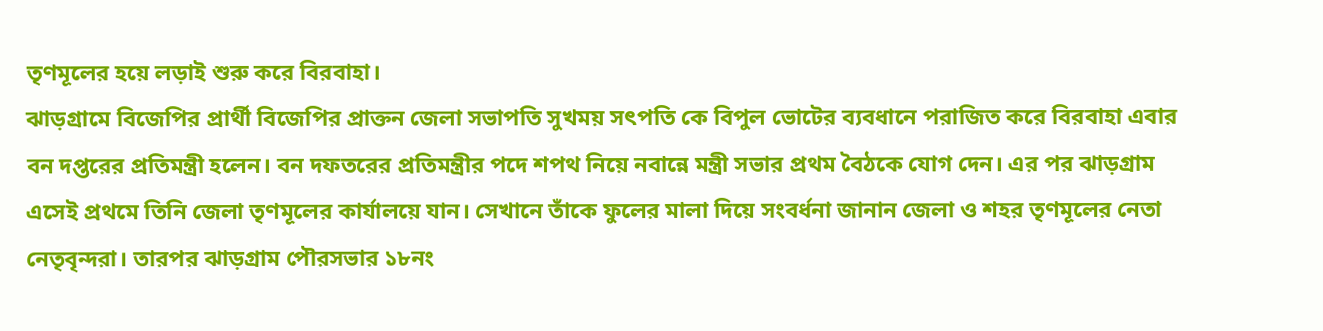তৃণমূলের হয়ে লড়াই শুরু করে বিরবাহা।
ঝাড়গ্রামে বিজেপির প্রার্থী বিজেপির প্রাক্তন জেলা সভাপতি সুখময় সৎপতি কে বিপুল ভোটের ব্যবধানে পরাজিত করে বিরবাহা এবার বন দপ্তরের প্রতিমন্ত্রী হলেন। বন দফতরের প্রতিমন্ত্রীর পদে শপথ নিয়ে নবান্নে মন্ত্রী সভার প্রথম বৈঠকে যোগ দেন। এর পর ঝাড়গ্রাম এসেই প্রথমে তিনি জেলা তৃণমূলের কার্যালয়ে যান। সেখানে তাঁকে ফুলের মালা দিয়ে সংবর্ধনা জানান জেলা ও শহর তৃণমূলের নেতা নেতৃবৃন্দরা। তারপর ঝাড়গ্রাম পৌরসভার ১৮নং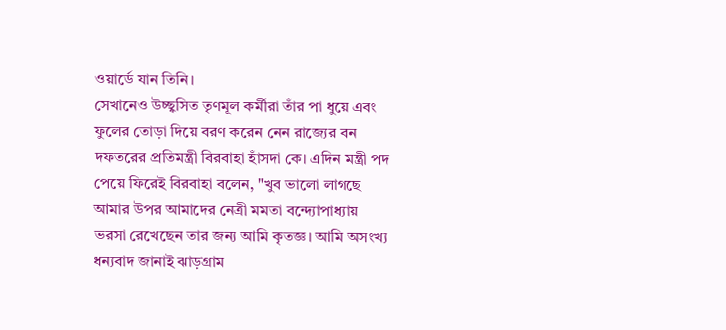ওয়ার্ডে যান তিনি।
সেখানেও উচ্ছ্বসিত তৃণমূল কর্মীরা তাঁর পা ধুয়ে এবং ফুলের তোড়া দিয়ে বরণ করেন নেন রাজ্যের বন দফতরের প্রতিমন্ত্রী বিরবাহা হাঁসদা কে। এদিন মন্ত্রী পদ পেয়ে ফিরেই বিরবাহা বলেন, "খুব ভালো লাগছে আমার উপর আমাদের নেত্রী মমতা বন্দ্যোপাধ্যায় ভরসা রেখেছেন তার জন্য আমি কৃতজ্ঞ। আমি অসংখ্য ধন্যবাদ জানাই ঝাড়গ্রাম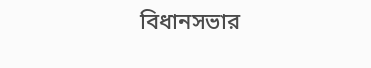বিধানসভার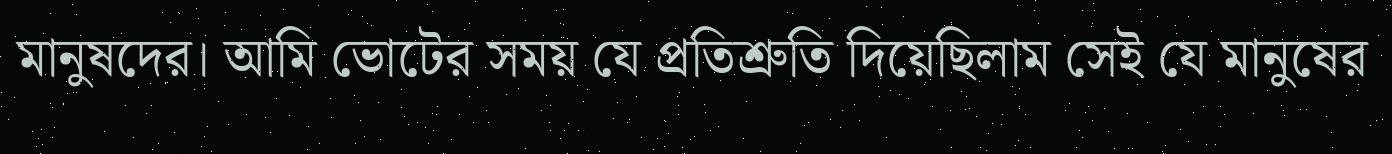মানুষদের। আমি ভোটের সময় যে প্রতিশ্রুতি দিয়েছিলাম সেই যে মানুষের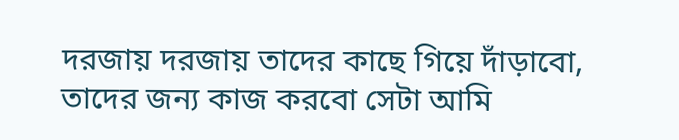দরজায় দরজায় তাদের কাছে গিয়ে দাঁড়াবো, তাদের জন্য কাজ করবো সেটা আমি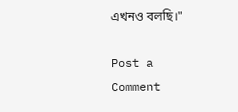এখনও বলছি।"

Post a Comment